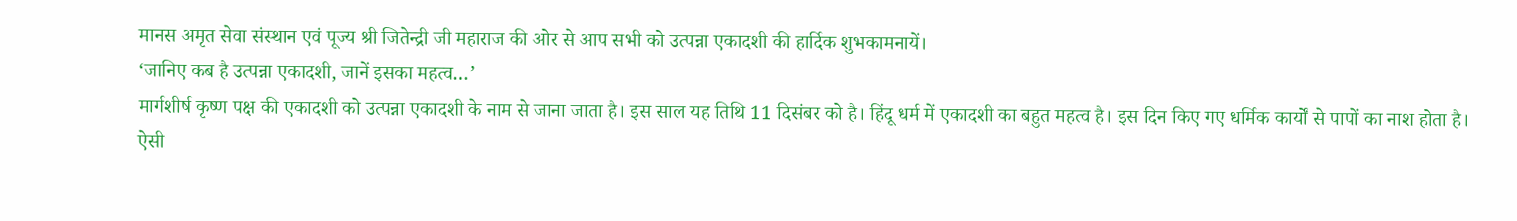मानस अमृत सेवा संस्थान एवं पूज्य श्री जितेन्द्री जी महाराज की ओर से आप सभी को उत्पन्ना एकादशी की हार्दिक शुभकामनायें।
‘जानिए कब है उत्पन्ना एकादशी, जानें इसका महत्व…’
मार्गशीर्ष कृष्ण पक्ष की एकादशी को उत्पन्ना एकादशी के नाम से जाना जाता है। इस साल यह तिथि 11 दिसंबर को है। हिंदू धर्म में एकादशी का बहुत महत्व है। इस दिन किए गए धर्मिक कार्यों से पापों का नाश होता है। ऐसी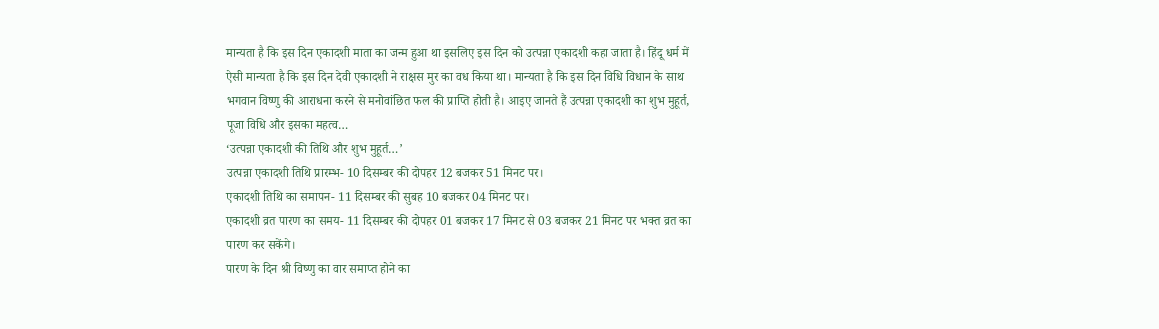मान्यता है कि इस दिन एकादशी माता का जन्म हुआ था इसलिए इस दिन को उत्पन्ना एकादशी कहा जाता है। हिंदू धर्म में ऐसी मान्यता है कि इस दिन देवी एकादशी ने राक्षस मुर का वध किया था। मान्यता है कि इस दिन विधि विधान के साथ भगवान विष्णु की आराधना करने से मनोवांछित फल की प्राप्ति होती है। आइए जानते हैं उत्पन्ना एकादशी का शुभ मुहूर्त, पूजा विधि और इसका महत्व…
‘उत्पन्ना एकादशी की तिथि और शुभ मुहूर्त…’
उत्पन्ना एकादशी तिथि प्रारम्भ- 10 दिसम्बर की दोपहर 12 बजकर 51 मिनट पर।
एकादशी तिथि का समापन- 11 दिसम्बर की सुबह 10 बजकर 04 मिनट पर।
एकादशी व्रत पारण का समय- 11 दिसम्बर की दोपहर 01 बजकर 17 मिनट से 03 बजकर 21 मिनट पर भक्त व्रत का पारण कर सकेंगे।
पारण के दिन श्री विष्णु का वार समाप्त होने का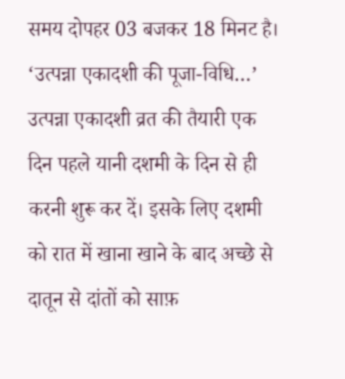समय दोपहर 03 बजकर 18 मिनट है।
‘उत्पन्ना एकादशी की पूजा-विधि…’
उत्पन्ना एकादशी व्रत की तैयारी एक दिन पहले यानी दशमी के दिन से ही करनी शुरू कर दें। इसके लिए दशमी को रात में खाना खाने के बाद अच्छे से दातून से दांतों को साफ़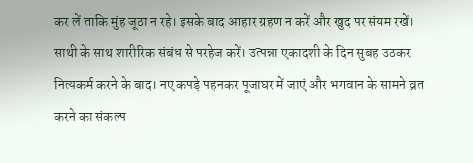कर लें ताकि मुंह जूठा न रहे। इसके बाद आहार ग्रहण न करें और खुद पर संयम रखें। साथी के साथ शारीरिक संबंध से परहेज करें। उत्पन्ना एकादशी के दिन सुबह उठकर नित्यकर्म करने के बाद। नए कपड़े पहनकर पूजाघर में जाएं और भगवान के सामने व्रत करने का संकल्प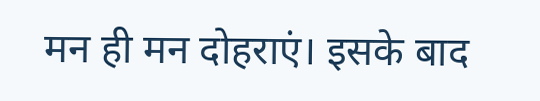मन ही मन दोहराएं। इसके बाद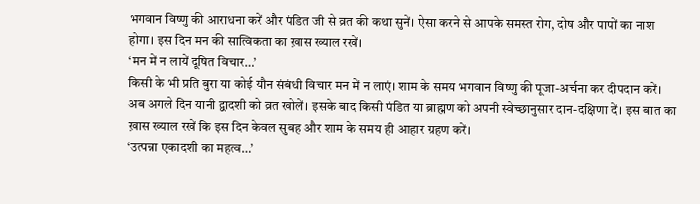भगवान विष्णु की आराधना करें और पंडित जी से व्रत की कथा सुनें। ऐसा करने से आपके समस्त रोग, दोष और पापों का नाश होगा। इस दिन मन की सात्विकता का ख़ास ख्याल रखें।
‘मन में न लायें दूषित विचार…’
किसी के भी प्रति बुरा या कोई यौन संबंधी विचार मन में न लाएं। शाम के समय भगवान विष्णु की पूजा-अर्चना कर दीपदान करें। अब अगले दिन यानी द्वादशी को व्रत खोलें। इसके बाद किसी पंडित या ब्राह्मण को अपनी स्वेच्छानुसार दान-दक्षिणा दें। इस बात का ख़ास ख्याल रखें कि इस दिन केवल सुबह और शाम के समय ही आहार ग्रहण करें।
‘उत्पन्ना एकादशी का महत्व…’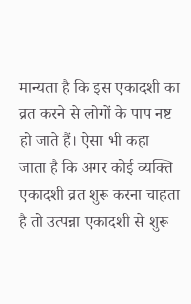मान्यता है कि इस एकादशी का व्रत करने से लोगों के पाप नष्ट हो जाते हैं। ऐसा भी कहा जाता है कि अगर कोई व्यक्ति एकादशी व्रत शुरू करना चाहता है तो उत्पन्ना एकादशी से शुरू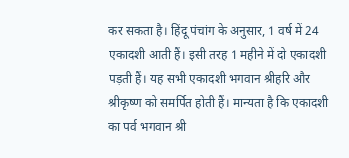कर सकता है। हिंदू पंचांग के अनुसार, 1 वर्ष में 24 एकादशी आती हैं। इसी तरह 1 महीने में दो एकादशी पड़ती हैं। यह सभी एकादशी भगवान श्रीहरि और श्रीकृष्ण को समर्पित होती हैं। मान्यता है कि एकादशी का पर्व भगवान श्री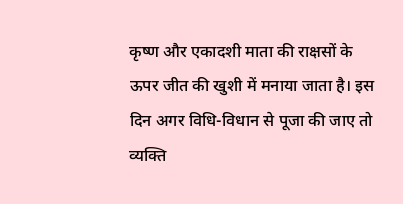कृष्ण और एकादशी माता की राक्षसों के ऊपर जीत की खुशी में मनाया जाता है। इस दिन अगर विधि-विधान से पूजा की जाए तो व्यक्ति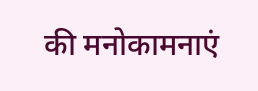की मनोकामनाएं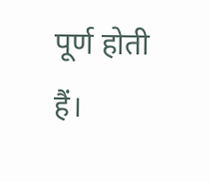पूर्ण होती हैं।